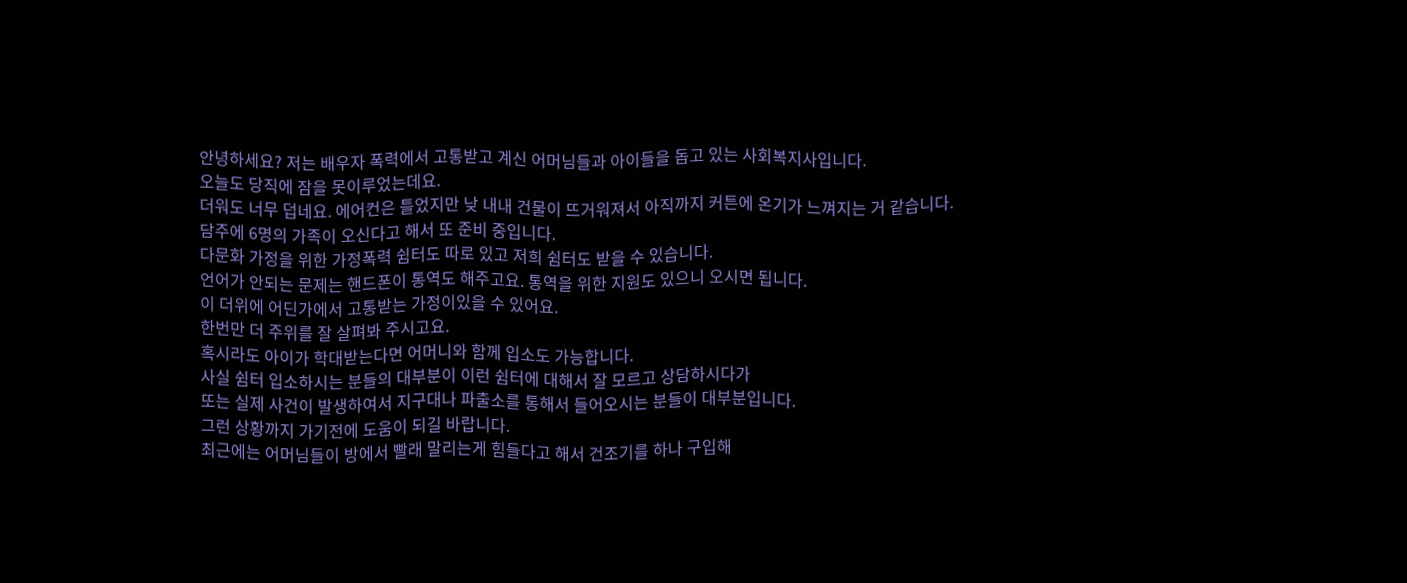안녕하세요? 저는 배우자 폭력에서 고통받고 계신 어머님들과 아이들을 돕고 있는 사회복지사입니다.
오늘도 당직에 잠을 못이루었는데요.
더워도 너무 덥네요. 에어컨은 틀었지만 낮 내내 건물이 뜨거워져서 아직까지 커튼에 온기가 느껴지는 거 같습니다.
담주에 6명의 가족이 오신다고 해서 또 준비 중입니다.
다문화 가정을 위한 가정폭력 쉼터도 따로 있고 저희 쉼터도 받을 수 있습니다.
언어가 안되는 문제는 핸드폰이 통역도 해주고요. 통역을 위한 지원도 있으니 오시면 됩니다.
이 더위에 어딘가에서 고통받는 가정이있을 수 있어요.
한번만 더 주위를 잘 살펴봐 주시고요.
혹시라도 아이가 학대받는다면 어머니와 함께 입소도 가능합니다.
사실 쉼터 입소하시는 분들의 대부분이 이런 쉼터에 대해서 잘 모르고 상담하시다가
또는 실제 사건이 발생하여서 지구대나 파출소를 통해서 들어오시는 분들이 대부분입니다.
그런 상황까지 가기전에 도움이 되길 바랍니다.
최근에는 어머님들이 방에서 빨래 말리는게 힘들다고 해서 건조기를 하나 구입해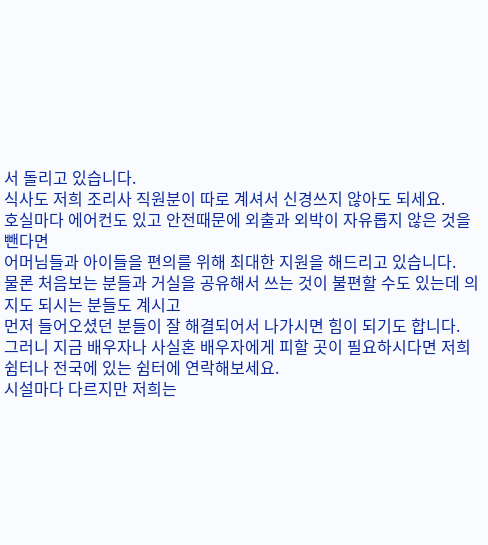서 돌리고 있습니다.
식사도 저희 조리사 직원분이 따로 계셔서 신경쓰지 않아도 되세요.
호실마다 에어컨도 있고 안전때문에 외출과 외박이 자유롭지 않은 것을 뺀다면
어머님들과 아이들을 편의를 위해 최대한 지원을 해드리고 있습니다.
물론 처음보는 분들과 거실을 공유해서 쓰는 것이 불편할 수도 있는데 의지도 되시는 분들도 계시고
먼저 들어오셨던 분들이 잘 해결되어서 나가시면 힘이 되기도 합니다.
그러니 지금 배우자나 사실혼 배우자에게 피할 곳이 필요하시다면 저희 쉼터나 전국에 있는 쉼터에 연락해보세요.
시설마다 다르지만 저희는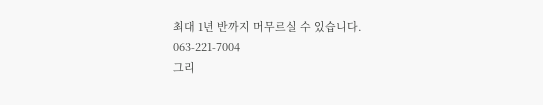최대 1년 반까지 머무르실 수 있습니다.
063-221-7004
그리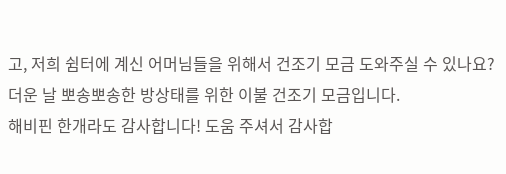고, 저희 쉼터에 계신 어머님들을 위해서 건조기 모금 도와주실 수 있나요?
더운 날 뽀송뽀송한 방상태를 위한 이불 건조기 모금입니다.
해비핀 한개라도 감사합니다! 도움 주셔서 감사합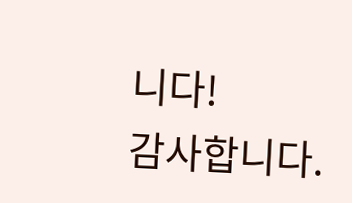니다!
감사합니다.